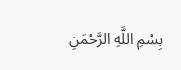بِسْمِ اللَّهِ الرَّحْمَنِ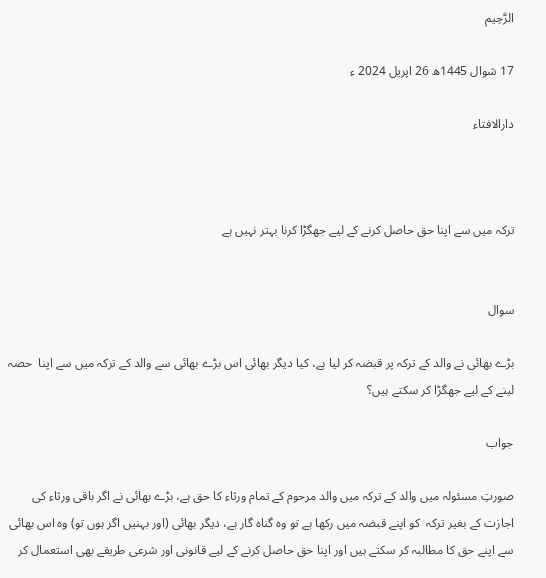الرَّحِيم

17 شوال 1445ھ 26 اپریل 2024 ء

دارالافتاء



ترکہ میں سے اپنا حق حاصل کرنے کے لیے جھگڑا کرنا بہتر نہیں ہے


سوال

بڑے بھائی نے والد کے ترکہ پر قبضہ کر لیا ہے، کیا دیگر بھائی اس بڑے بھائی سے والد کے ترکہ میں سے اپنا  حصہ لینے کے لیے جھگڑا کر سکتے ہیں؟

جواب

صورتِ مسئولہ میں والد کے ترکہ میں والد مرحوم کے تمام ورثاء کا حق ہے، بڑے بھائی نے اگر باقی ورثاء کی اجازت کے بغیر ترکہ  کو اپنے قبضہ میں رکھا ہے تو وہ گناہ گار ہے، دیگر بھائی (اور بہنیں اگر ہوں تو) وہ اس بھائی سے اپنے حق کا مطالبہ کر سکتے ہیں اور اپنا حق حاصل کرنے کے لیے قانونی اور شرعی طریقے بھی استعمال کر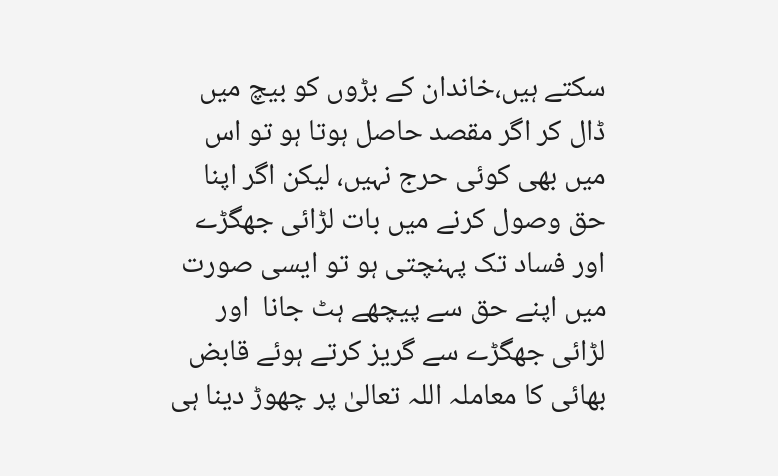سکتے ہیں،خاندان کے بڑوں کو بیچ میں ڈال کر اگر مقصد حاصل ہوتا ہو تو اس میں بھی کوئی حرج نہیں، لیکن اگر اپنا حق وصول کرنے میں بات لڑائی جھگڑے اور فساد تک پہنچتی ہو تو ایسی صورت میں اپنے حق سے پیچھے ہٹ جانا  اور لڑائی جھگڑے سے گریز کرتے ہوئے قابض بھائی کا معاملہ اللہ تعالیٰ پر چھوڑ دینا ہی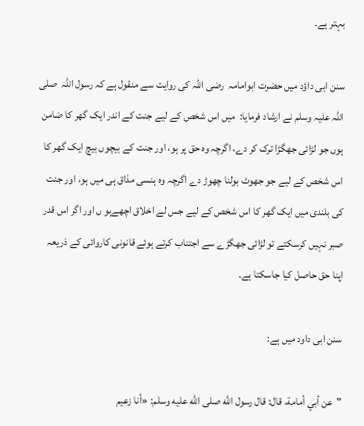بہتر ہے۔

سنن ابی داؤد میں حضرت ابوامامہ  رضی اللہ کی روایت سے منقول ہے کہ رسول اللہ  صلی اللہ علیہ وسلم نے ارشاد فرمایا:  میں اس شخص کے لیے جنت کے اندر ایک گھر کا ضامن ہوں جو لڑائی جھگڑا ترک کر دے، اگرچہ وہ حق پر ہو، اور جنت کے بیچوں بیچ ایک گھر کا اس شخص کے لیے جو جھوٹ بولنا چھوڑ دے اگرچہ وہ ہنسی مذاق ہی میں ہو، اور جنت کی بلندی میں ایک گھر کا اس شخص کے لیے جس لے اخلاق اچھےہو ں اور اگر اس قدر صبر نہیں کرسکتے تو لڑائی جھگڑے سے اجتناب کرتے ہوئے قانونی کاروائی کے ذریعہ اپنا حق حاصل کیا جاسکتا ہے۔

سنن ابی داود میں ہے:

"عن أبي أمامة، قال: قال رسول الله صلى الله عليه وسلم: «أنا زعيم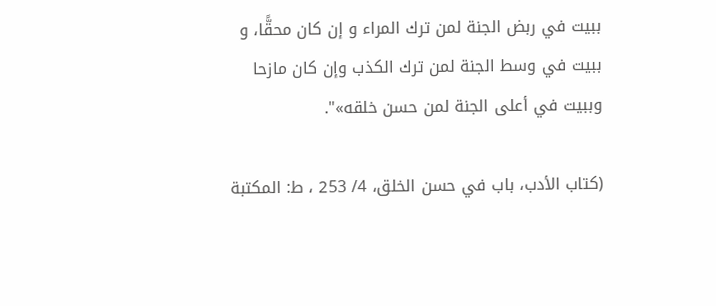ببيت في ربض الجنة لمن ترك المراء و إن كان محقًّا، و ببيت في وسط الجنة لمن ترك الكذب وإن كان مازحا وببيت في أعلى الجنة لمن حسن خلقه»".

(كتاب الأدب، باب في حسن الخلق، 4/ 253 ، ط: المكتبة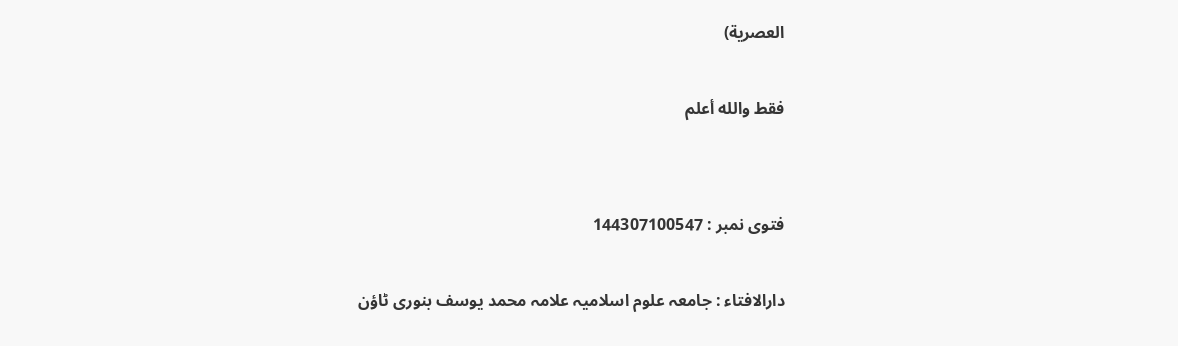العصرية)

فقط والله أعلم


فتوی نمبر : 144307100547

دارالافتاء : جامعہ علوم اسلامیہ علامہ محمد یوسف بنوری ٹاؤن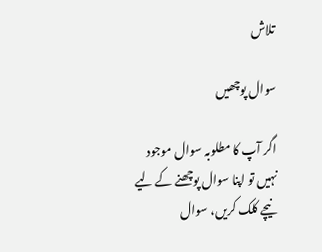تلاش

سوال پوچھیں

اگر آپ کا مطلوبہ سوال موجود نہیں تو اپنا سوال پوچھنے کے لیے نیچے کلک کریں، سوال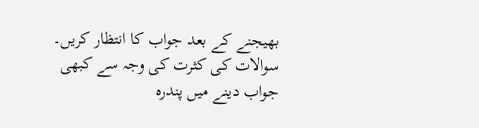بھیجنے کے بعد جواب کا انتظار کریں۔ سوالات کی کثرت کی وجہ سے کبھی جواب دینے میں پندرہ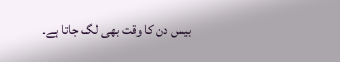بیس دن کا وقت بھی لگ جاتا ہے۔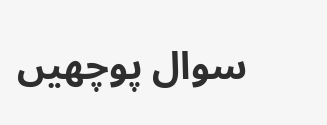سوال پوچھیں